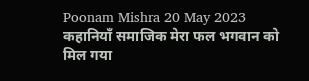Poonam Mishra 20 May 2023 कहानियाँ समाजिक मेरा फल भगवान को मिल गया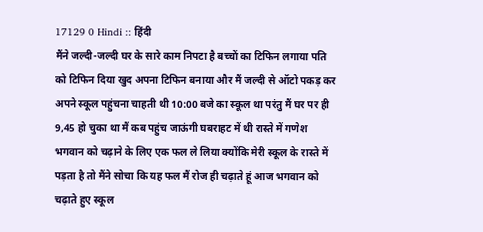17129 0 Hindi :: हिंदी
मैंने जल्दी-जल्दी घर के सारे काम निपटा है बच्चों का टिफिन लगाया पति को टिफिन दिया खुद अपना टिफिन बनाया और मैं जल्दी से ऑटो पकड़ कर अपने स्कूल पहुंचना चाहती थी 10:00 बजे का स्कूल था परंतु मैं घर पर ही 9,45 हो चुका था मैं कब पहुंच जाऊंगी घबराहट में थी रास्ते में गणेश भगवान को चढ़ाने के लिए एक फल ले लिया क्योंकि मेरी स्कूल के रास्ते में पड़ता है तो मैंने सोचा कि यह फल मैं रोज ही चढ़ाते हूं आज भगवान को चढ़ाते हुए स्कूल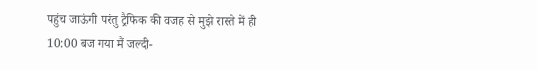पहुंच जाऊंगी परंतु ट्रैफिक की वजह से मुझे रास्ते में ही 10:00 बज गया मैं जल्दी-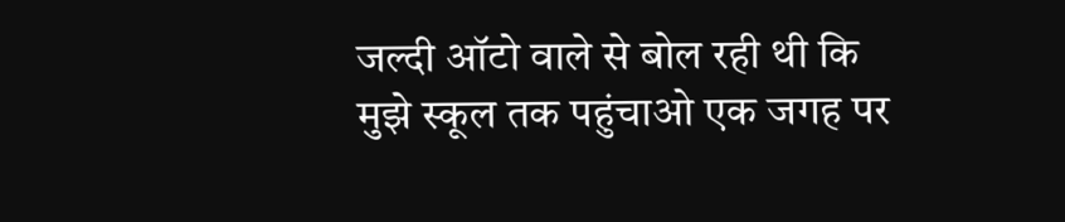जल्दी ऑटो वाले से बोल रही थी कि मुझे स्कूल तक पहुंचाओ एक जगह पर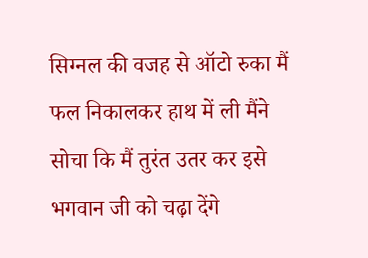सिग्नल की वजह से ऑटो रुका मैं फल निकालकर हाथ में ली मैंने सोचा कि मैं तुरंत उतर कर इसे भगवान जी को चढ़ा देंगे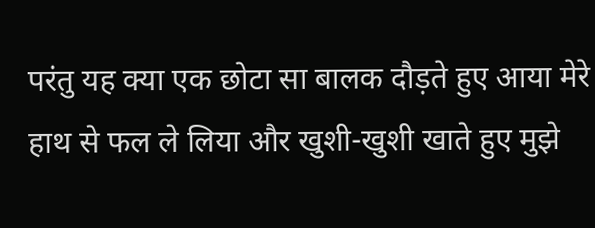परंतु यह क्या एक छोटा सा बालक दौड़ते हुए आया मेरे हाथ से फल ले लिया और खुशी-खुशी खाते हुए मुझे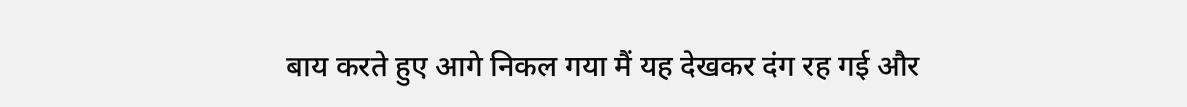बाय करते हुए आगे निकल गया मैं यह देखकर दंग रह गई और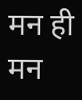मन ही मन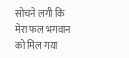सोचने लगी कि मेरा फल भगवान को मिल गया